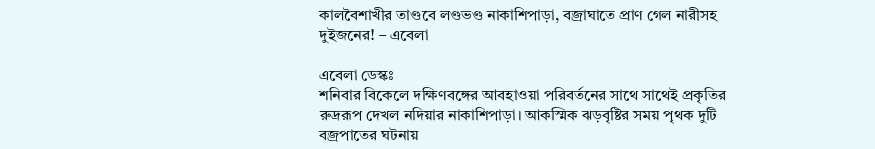কালবৈশাখীর তাণ্ডবে লণ্ডভণ্ড নাকাশিপাড়া, বজ্রাঘাতে প্রাণ গেল নারীসহ দুইজনের! – এবেলা

এবেলা ডেস্কঃ
শনিবার বিকেলে দক্ষিণবঙ্গের আবহাওয়া পরিবর্তনের সাথে সাথেই প্রকৃতির রুদ্ররূপ দেখল নদিয়ার নাকাশিপাড়া। আকস্মিক ঝড়বৃষ্টির সময় পৃথক দুটি বজ্রপাতের ঘটনায়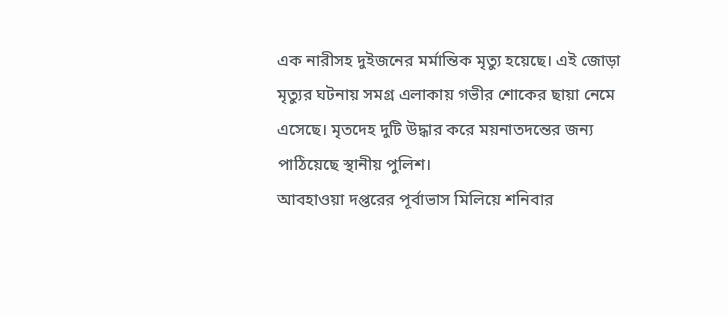এক নারীসহ দুইজনের মর্মান্তিক মৃত্যু হয়েছে। এই জোড়া মৃত্যুর ঘটনায় সমগ্র এলাকায় গভীর শোকের ছায়া নেমে এসেছে। মৃতদেহ দুটি উদ্ধার করে ময়নাতদন্তের জন্য পাঠিয়েছে স্থানীয় পুলিশ।
আবহাওয়া দপ্তরের পূর্বাভাস মিলিয়ে শনিবার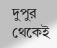দুপুর থেকেই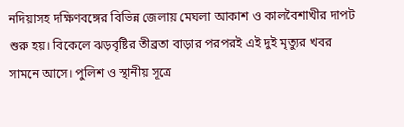নদিয়াসহ দক্ষিণবঙ্গের বিভিন্ন জেলায় মেঘলা আকাশ ও কালবৈশাখীর দাপট শুরু হয়। বিকেলে ঝড়বৃষ্টির তীব্রতা বাড়ার পরপরই এই দুই মৃত্যুর খবর সামনে আসে। পুলিশ ও স্থানীয় সূত্রে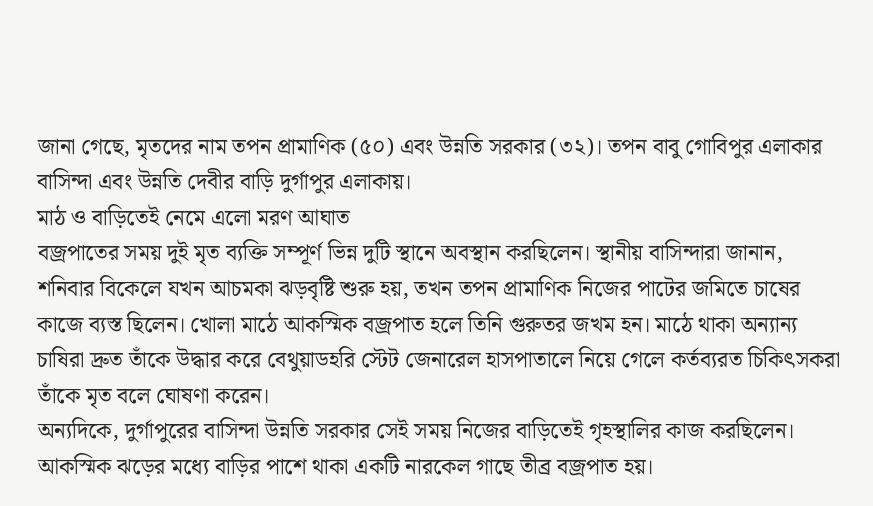জানা গেছে, মৃতদের নাম তপন প্রামাণিক (৫০) এবং উন্নতি সরকার (৩২)। তপন বাবু গোবিপুর এলাকার বাসিন্দা এবং উন্নতি দেবীর বাড়ি দুর্গাপুর এলাকায়।
মাঠ ও বাড়িতেই নেমে এলো মরণ আঘাত
বজ্রপাতের সময় দুই মৃত ব্যক্তি সম্পূর্ণ ভিন্ন দুটি স্থানে অবস্থান করছিলেন। স্থানীয় বাসিন্দারা জানান, শনিবার বিকেলে যখন আচমকা ঝড়বৃষ্টি শুরু হয়, তখন তপন প্রামাণিক নিজের পাটের জমিতে চাষের কাজে ব্যস্ত ছিলেন। খোলা মাঠে আকস্মিক বজ্রপাত হলে তিনি গুরুতর জখম হন। মাঠে থাকা অন্যান্য চাষিরা দ্রুত তাঁকে উদ্ধার করে বেথুয়াডহরি স্টেট জেনারেল হাসপাতালে নিয়ে গেলে কর্তব্যরত চিকিৎসকরা তাঁকে মৃত বলে ঘোষণা করেন।
অন্যদিকে, দুর্গাপুরের বাসিন্দা উন্নতি সরকার সেই সময় নিজের বাড়িতেই গৃহস্থালির কাজ করছিলেন। আকস্মিক ঝড়ের মধ্যে বাড়ির পাশে থাকা একটি নারকেল গাছে তীব্র বজ্রপাত হয়।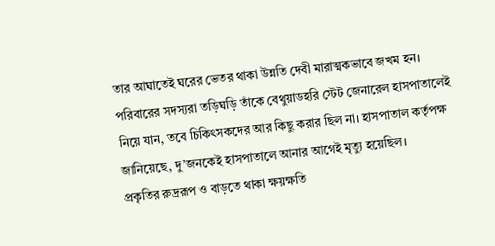তার আঘাতেই ঘরের ভেতর থাকা উন্নতি দেবী মারাত্মকভাবে জখম হন। পরিবারের সদস্যরা তড়িঘড়ি তাঁকে বেথুয়াডহরি স্টেট জেনারেল হাসপাতালেই নিয়ে যান, তবে চিকিৎসকদের আর কিছু করার ছিল না। হাসপাতাল কর্তৃপক্ষ জানিয়েছে, দু’জনকেই হাসপাতালে আনার আগেই মৃত্যু হয়েছিল।
প্রকৃতির রুদ্ররূপ ও বাড়তে থাকা ক্ষয়ক্ষতি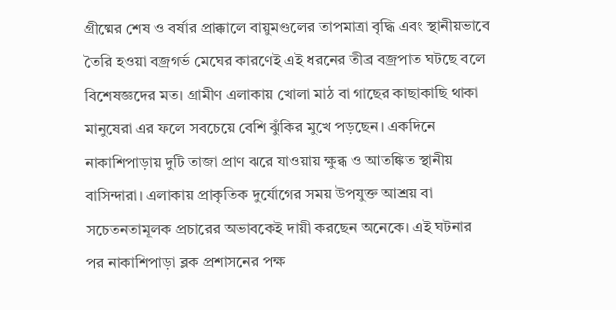গ্রীষ্মের শেষ ও বর্ষার প্রাক্কালে বায়ুমণ্ডলের তাপমাত্রা বৃদ্ধি এবং স্থানীয়ভাবে তৈরি হওয়া বজ্রগর্ভ মেঘের কারণেই এই ধরনের তীব্র বজ্রপাত ঘটছে বলে বিশেষজ্ঞদের মত। গ্রামীণ এলাকায় খোলা মাঠ বা গাছের কাছাকাছি থাকা মানুষেরা এর ফলে সবচেয়ে বেশি ঝুঁকির মুখে পড়ছেন। একদিনে নাকাশিপাড়ায় দুটি তাজা প্রাণ ঝরে যাওয়ায় ক্ষুব্ধ ও আতঙ্কিত স্থানীয় বাসিন্দারা। এলাকায় প্রাকৃতিক দুর্যোগের সময় উপযুক্ত আশ্রয় বা সচেতনতামূলক প্রচারের অভাবকেই দায়ী করছেন অনেকে। এই ঘটনার পর নাকাশিপাড়া ব্লক প্রশাসনের পক্ষ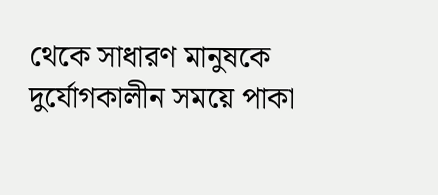থেকে সাধারণ মানুষকে দুর্যোগকালীন সময়ে পাকা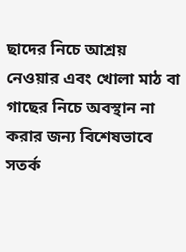ছাদের নিচে আশ্রয় নেওয়ার এবং খোলা মাঠ বা গাছের নিচে অবস্থান না করার জন্য বিশেষভাবে সতর্ক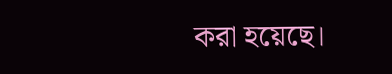করা হয়েছে।